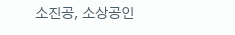소진공, 소상공인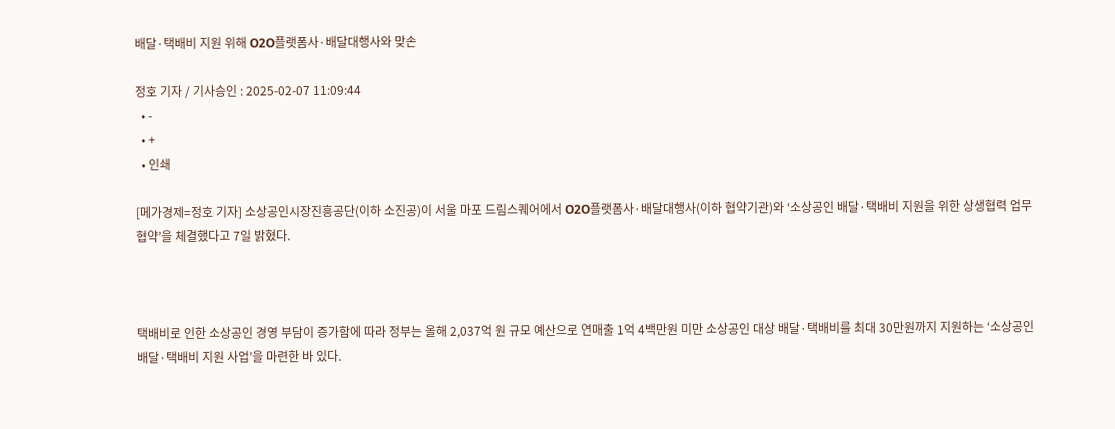배달·택배비 지원 위해 O2O플랫폼사·배달대행사와 맞손

정호 기자 / 기사승인 : 2025-02-07 11:09:44
  • -
  • +
  • 인쇄

[메가경제=정호 기자] 소상공인시장진흥공단(이하 소진공)이 서울 마포 드림스퀘어에서 O2O플랫폼사·배달대행사(이하 협약기관)와 ‘소상공인 배달·택배비 지원을 위한 상생협력 업무 협약’을 체결했다고 7일 밝혔다.



택배비로 인한 소상공인 경영 부담이 증가함에 따라 정부는 올해 2,037억 원 규모 예산으로 연매출 1억 4백만원 미만 소상공인 대상 배달·택배비를 최대 30만원까지 지원하는 ‘소상공인 배달·택배비 지원 사업’을 마련한 바 있다.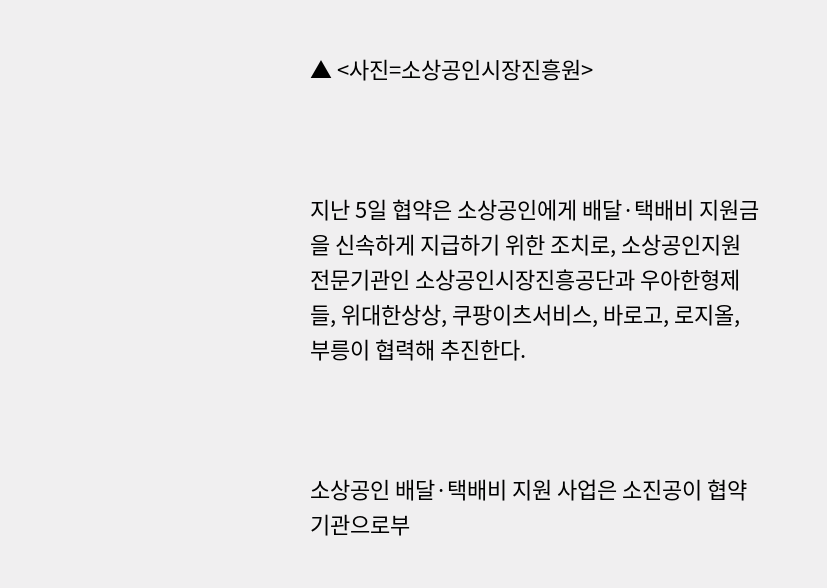▲ <사진=소상공인시장진흥원>



지난 5일 협약은 소상공인에게 배달·택배비 지원금을 신속하게 지급하기 위한 조치로, 소상공인지원 전문기관인 소상공인시장진흥공단과 우아한형제들, 위대한상상, 쿠팡이츠서비스, 바로고, 로지올, 부릉이 협력해 추진한다.



소상공인 배달·택배비 지원 사업은 소진공이 협약기관으로부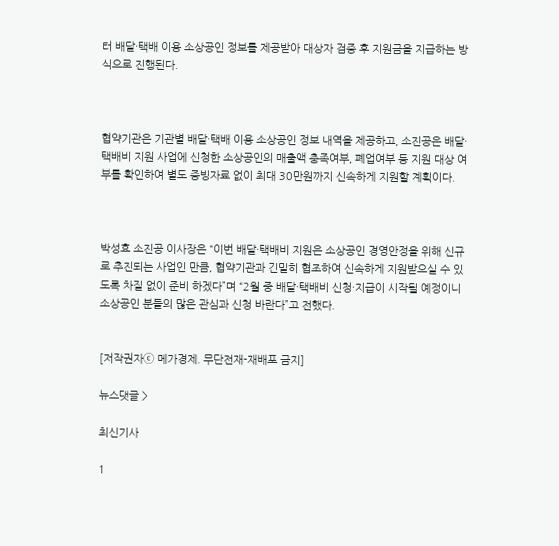터 배달·택배 이용 소상공인 정보를 제공받아 대상자 검증 후 지원금을 지급하는 방식으로 진행된다.



협약기관은 기관별 배달·택배 이용 소상공인 정보 내역을 제공하고, 소진공은 배달·택배비 지원 사업에 신청한 소상공인의 매출액 충족여부, 폐업여부 등 지원 대상 여부를 확인하여 별도 증빙자료 없이 최대 30만원까지 신속하게 지원할 계획이다.



박성효 소진공 이사장은 “이번 배달·택배비 지원은 소상공인 경영안정을 위해 신규로 추진되는 사업인 만큼, 협약기관과 긴밀히 협조하여 신속하게 지원받으실 수 있도록 차질 없이 준비 하겠다”며 “2월 중 배달·택배비 신청·지급이 시작될 예정이니 소상공인 분들의 많은 관심과 신청 바란다”고 전했다.


[저작권자ⓒ 메가경제. 무단전재-재배포 금지]

뉴스댓글 >

최신기사

1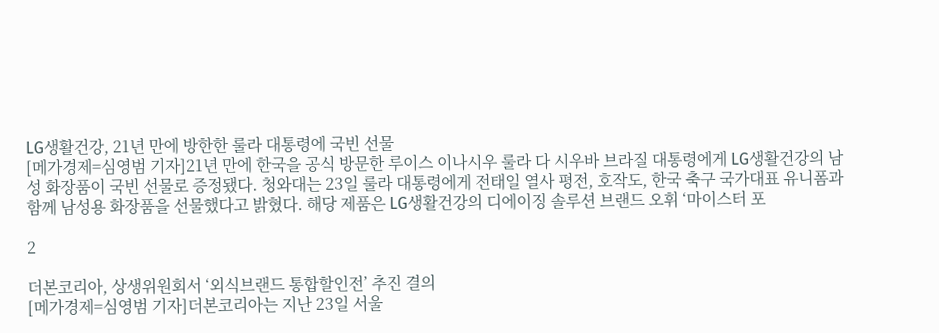LG생활건강, 21년 만에 방한한 룰라 대통령에 국빈 선물
[메가경제=심영범 기자]21년 만에 한국을 공식 방문한 루이스 이나시우 룰라 다 시우바 브라질 대통령에게 LG생활건강의 남성 화장품이 국빈 선물로 증정됐다. 청와대는 23일 룰라 대통령에게 전태일 열사 평전, 호작도, 한국 축구 국가대표 유니폼과 함께 남성용 화장품을 선물했다고 밝혔다. 해당 제품은 LG생활건강의 디에이징 솔루션 브랜드 오휘 ‘마이스터 포

2

더본코리아, 상생위원회서 ‘외식브랜드 통합할인전’ 추진 결의
[메가경제=심영범 기자]더본코리아는 지난 23일 서울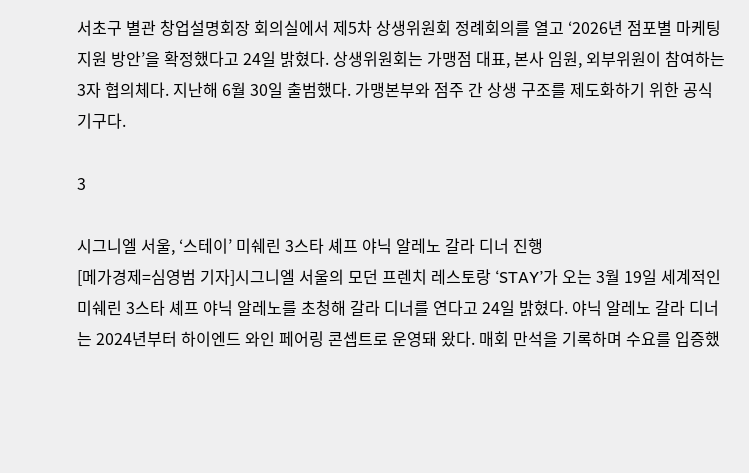서초구 별관 창업설명회장 회의실에서 제5차 상생위원회 정례회의를 열고 ‘2026년 점포별 마케팅 지원 방안’을 확정했다고 24일 밝혔다. 상생위원회는 가맹점 대표, 본사 임원, 외부위원이 참여하는 3자 협의체다. 지난해 6월 30일 출범했다. 가맹본부와 점주 간 상생 구조를 제도화하기 위한 공식 기구다.

3

시그니엘 서울, ‘스테이’ 미쉐린 3스타 셰프 야닉 알레노 갈라 디너 진행
[메가경제=심영범 기자]시그니엘 서울의 모던 프렌치 레스토랑 ‘STAY’가 오는 3월 19일 세계적인 미쉐린 3스타 셰프 야닉 알레노를 초청해 갈라 디너를 연다고 24일 밝혔다. 야닉 알레노 갈라 디너는 2024년부터 하이엔드 와인 페어링 콘셉트로 운영돼 왔다. 매회 만석을 기록하며 수요를 입증했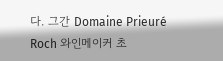다. 그간 Domaine Prieuré Roch 와인메이커 초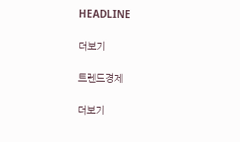HEADLINE

더보기

트렌드경제

더보기